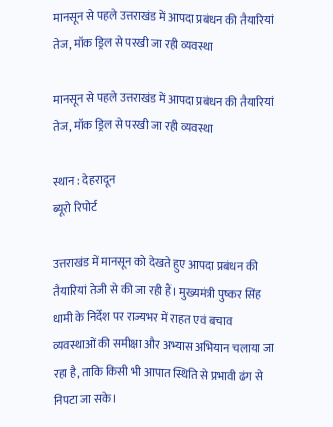मानसून से पहले उत्तराखंड में आपदा प्रबंधन की तैयारियां तेज, मॉक ड्रिल से परखी जा रही व्यवस्था

मानसून से पहले उत्तराखंड में आपदा प्रबंधन की तैयारियां तेज, मॉक ड्रिल से परखी जा रही व्यवस्था

स्थान : देहरादून
ब्यूरो रिपोर्ट

उत्तराखंड में मानसून को देखते हुए आपदा प्रबंधन की तैयारियां तेजी से की जा रही हैं। मुख्यमंत्री पुष्कर सिंह धामी के निर्देश पर राज्यभर में राहत एवं बचाव व्यवस्थाओं की समीक्षा और अभ्यास अभियान चलाया जा रहा है, ताकि किसी भी आपात स्थिति से प्रभावी ढंग से निपटा जा सके।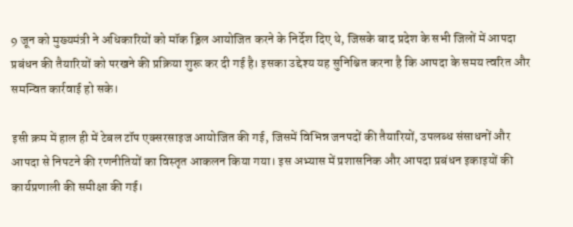9 जून को मुख्यमंत्री ने अधिकारियों को मॉक ड्रिल आयोजित करने के निर्देश दिए थे, जिसके बाद प्रदेश के सभी जिलों में आपदा प्रबंधन की तैयारियों को परखने की प्रक्रिया शुरू कर दी गई है। इसका उद्देश्य यह सुनिश्चित करना है कि आपदा के समय त्वरित और समन्वित कार्रवाई हो सके।

इसी क्रम में हाल ही में टेबल टॉप एक्सरसाइज आयोजित की गई, जिसमें विभिन्न जनपदों की तैयारियों, उपलब्ध संसाधनों और आपदा से निपटने की रणनीतियों का विस्तृत आकलन किया गया। इस अभ्यास में प्रशासनिक और आपदा प्रबंधन इकाइयों की कार्यप्रणाली की समीक्षा की गई।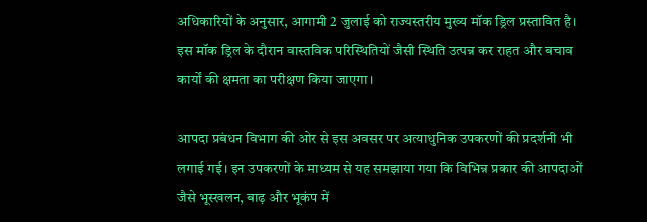अधिकारियों के अनुसार, आगामी 2 जुलाई को राज्यस्तरीय मुख्य मॉक ड्रिल प्रस्तावित है। इस मॉक ड्रिल के दौरान वास्तविक परिस्थितियों जैसी स्थिति उत्पन्न कर राहत और बचाव कार्यों की क्षमता का परीक्षण किया जाएगा।

आपदा प्रबंधन विभाग की ओर से इस अवसर पर अत्याधुनिक उपकरणों की प्रदर्शनी भी लगाई गई। इन उपकरणों के माध्यम से यह समझाया गया कि विभिन्न प्रकार की आपदाओं जैसे भूस्खलन, बाढ़ और भूकंप में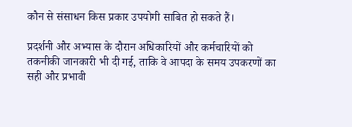कौन से संसाधन किस प्रकार उपयोगी साबित हो सकते हैं।

प्रदर्शनी और अभ्यास के दौरान अधिकारियों और कर्मचारियों को तकनीकी जानकारी भी दी गई, ताकि वे आपदा के समय उपकरणों का सही और प्रभावी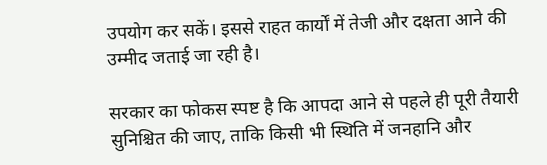उपयोग कर सकें। इससे राहत कार्यों में तेजी और दक्षता आने की उम्मीद जताई जा रही है।

सरकार का फोकस स्पष्ट है कि आपदा आने से पहले ही पूरी तैयारी सुनिश्चित की जाए, ताकि किसी भी स्थिति में जनहानि और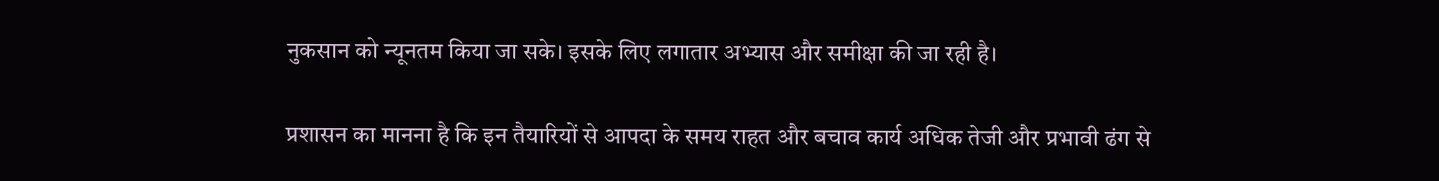नुकसान को न्यूनतम किया जा सके। इसके लिए लगातार अभ्यास और समीक्षा की जा रही है।

प्रशासन का मानना है कि इन तैयारियों से आपदा के समय राहत और बचाव कार्य अधिक तेजी और प्रभावी ढंग से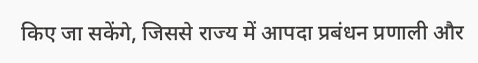किए जा सकेंगे, जिससे राज्य में आपदा प्रबंधन प्रणाली और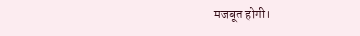मजबूत होगी।